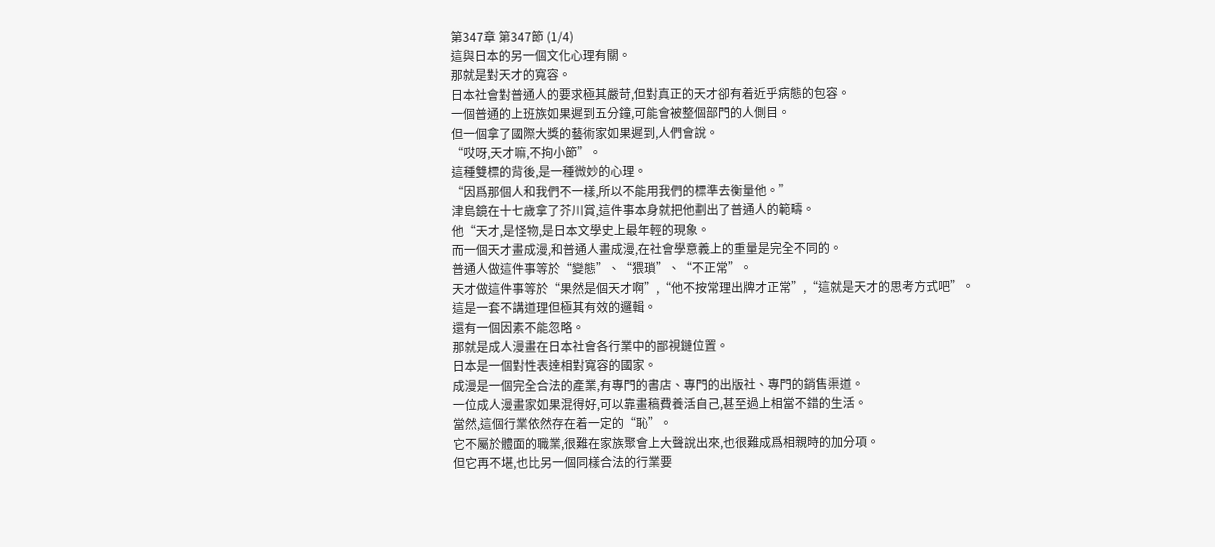第347章 第347節 (1/4)
這與日本的另一個文化心理有關。
那就是對天才的寬容。
日本社會對普通人的要求極其嚴苛,但對真正的天才卻有着近乎病態的包容。
一個普通的上班族如果遲到五分鐘,可能會被整個部門的人側目。
但一個拿了國際大獎的藝術家如果遲到,人們會說。
“哎呀,天才嘛,不拘小節”。
這種雙標的背後,是一種微妙的心理。
“因爲那個人和我們不一樣,所以不能用我們的標準去衡量他。”
津島鏡在十七歲拿了芥川賞,這件事本身就把他劃出了普通人的範疇。
他“天才,是怪物,是日本文學史上最年輕的現象。
而一個天才畫成漫,和普通人畫成漫,在社會學意義上的重量是完全不同的。
普通人做這件事等於“變態”、“猥瑣”、“不正常”。
天才做這件事等於“果然是個天才啊”,“他不按常理出牌才正常”,“這就是天才的思考方式吧”。
這是一套不講道理但極其有效的邏輯。
還有一個因素不能忽略。
那就是成人漫畫在日本社會各行業中的鄙視鏈位置。
日本是一個對性表達相對寬容的國家。
成漫是一個完全合法的產業,有專門的書店、專門的出版社、專門的銷售渠道。
一位成人漫畫家如果混得好,可以靠畫稿費養活自己,甚至過上相當不錯的生活。
當然,這個行業依然存在着一定的“恥”。
它不屬於體面的職業,很難在家族聚會上大聲說出來,也很難成爲相親時的加分項。
但它再不堪,也比另一個同樣合法的行業要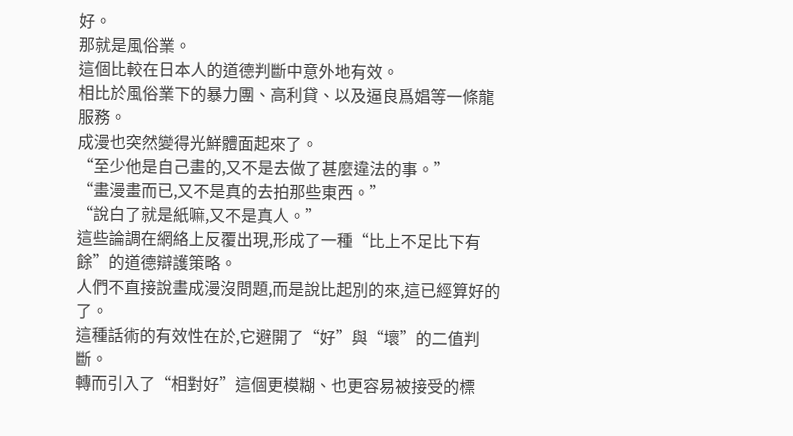好。
那就是風俗業。
這個比較在日本人的道德判斷中意外地有效。
相比於風俗業下的暴力團、高利貸、以及逼良爲娼等一條龍服務。
成漫也突然變得光鮮體面起來了。
“至少他是自己畫的,又不是去做了甚麼違法的事。”
“畫漫畫而已,又不是真的去拍那些東西。”
“說白了就是紙嘛,又不是真人。”
這些論調在網絡上反覆出現,形成了一種“比上不足比下有餘”的道德辯護策略。
人們不直接說畫成漫沒問題,而是說比起別的來,這已經算好的了。
這種話術的有效性在於,它避開了“好”與“壞”的二值判斷。
轉而引入了“相對好”這個更模糊、也更容易被接受的標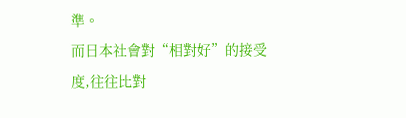準。
而日本社會對“相對好”的接受度,往往比對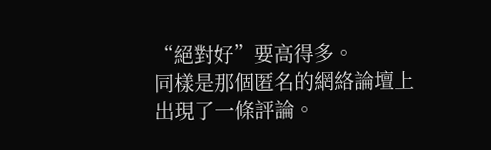“絕對好”要高得多。
同樣是那個匿名的網絡論壇上出現了一條評論。